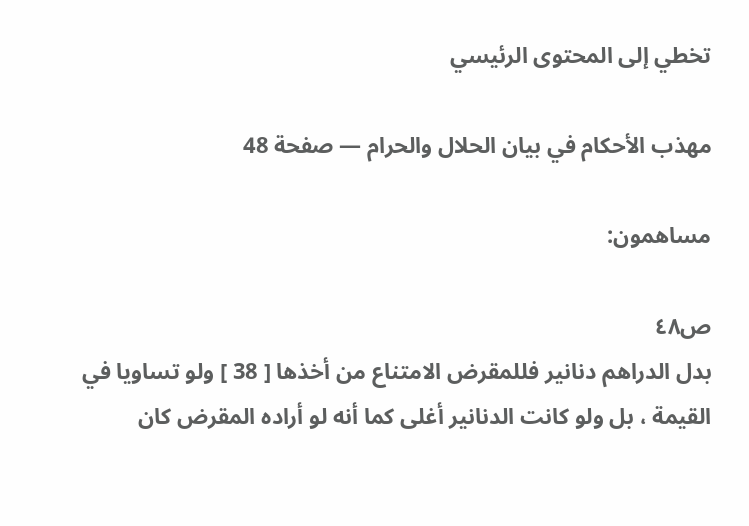تخطي إلى المحتوى الرئيسي

مهذب الأحكام في بيان الحلال والحرام — صفحة 48

مساهمون:

ص٤٨
بدل الدراهم دنانير فللمقرض الامتناع من أخذها [ 38 ] ولو تساويا في القيمة ، بل ولو كانت الدنانير أغلى كما أنه لو أراده المقرض كان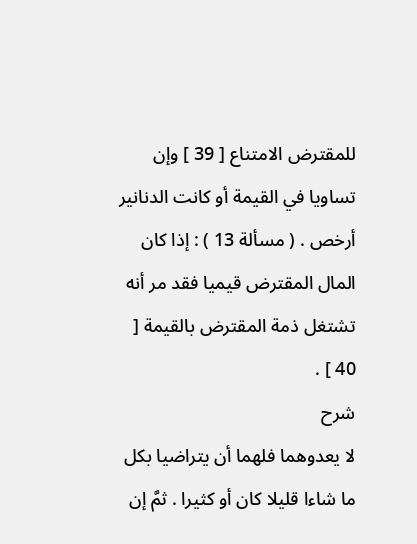للمقترض الامتناع [ 39 ] وإن تساويا في القيمة أو كانت الدنانير أرخص . ( مسألة 13 ) : إذا كان المال المقترض قيميا فقد مر أنه تشتغل ذمة المقترض بالقيمة [ 40 ] .
شرح
لا يعدوهما فلهما أن يتراضيا بكل ما شاءا قليلا كان أو كثيرا . ثمَّ إن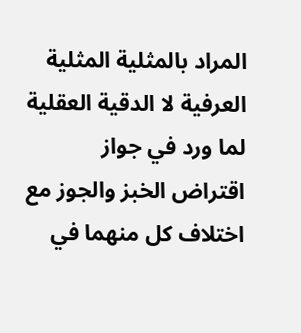المراد بالمثلية المثلية العرفية لا الدقية العقلية لما ورد في جواز اقتراض الخبز والجوز مع اختلاف كل منهما في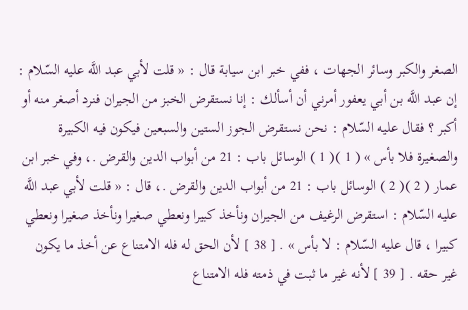الصغر والكبر وسائر الجهات ، ففي خبر ابن سيابة قال : « قلت لأبي عبد اللَّه عليه السّلام : إن عبد اللَّه بن أبي يعفور أمرني أن أسألك : إنا نستقرض الخبز من الجيران فنرد أصغر منه أو أكبر ؟ فقال عليه السّلام : نحن نستقرض الجوز الستين والسبعين فيكون فيه الكبيرة والصغيرة فلا بأس » ( 1 )( 1 ) الوسائل باب : 21 من أبواب الدين والقرض .، وفي خبر ابن عمار ( 2 )( 2 ) الوسائل باب : 21 من أبواب الدين والقرض .، قال : « قلت لأبي عبد اللَّه عليه السّلام : استقرض الرغيف من الجيران ونأخذ كبيرا ونعطي صغيرا ونأخذ صغيرا ونعطي كبيرا ، قال عليه السّلام : لا بأس » . [ 38 ] لأن الحق له فله الامتناع عن أخذ ما يكون غير حقه . [ 39 ] لأنه غير ما ثبت في ذمته فله الامتناع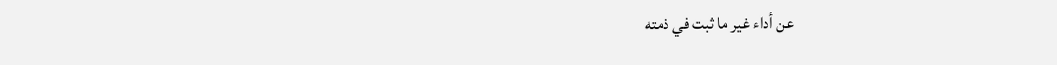عن أداء غير ما ثبت في ذمته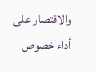والاقتصار على أداء خصوص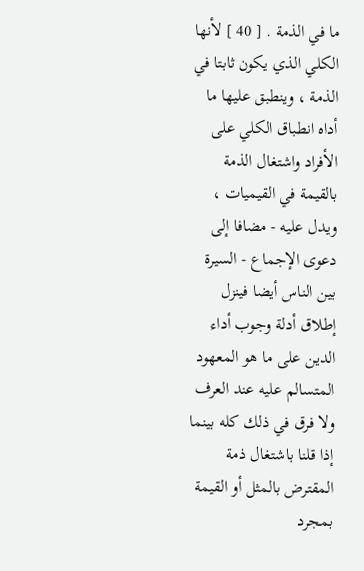ما في الذمة . [ 40 ] لأنها الكلي الذي يكون ثابتا في الذمة ، وينطبق عليها ما أداه انطباق الكلي على الأفراد واشتغال الذمة بالقيمة في القيميات ، ويدل عليه - مضافا إلى دعوى الإجماع - السيرة بين الناس أيضا فينزل إطلاق أدلة وجوب أداء الدين على ما هو المعهود المتسالم عليه عند العرف ولا فرق في ذلك كله بينما إذا قلنا باشتغال ذمة المقترض بالمثل أو القيمة بمجرد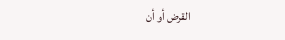القرض أو أن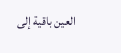العين باقية إلى